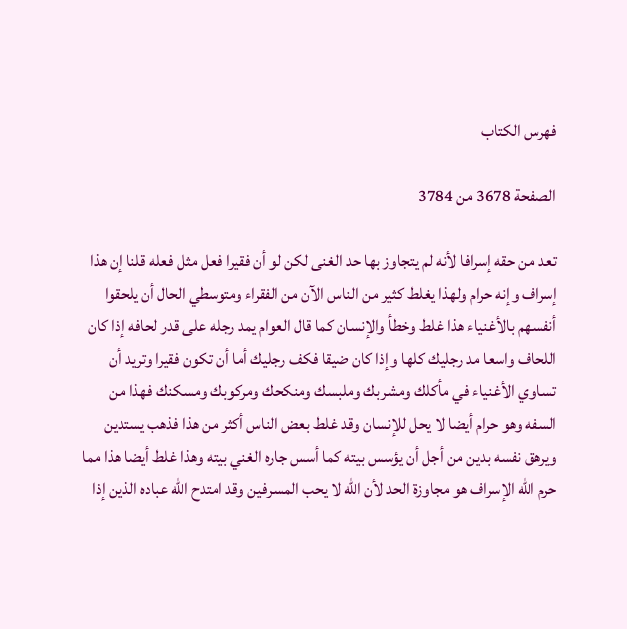فهرس الكتاب

الصفحة 3678 من 3784

تعد من حقه إسرافا لأنه لم يتجاوز بها حد الغنى لكن لو أن فقيرا فعل مثل فعله قلنا إن هذا إسراف وإنه حرام ولهذا يغلط كثير من الناس الآن من الفقراء ومتوسطي الحال أن يلحقوا أنفسهم بالأغنياء هذا غلط وخطأ والإنسان كما قال العوام يمد رجله على قدر لحافه إذا كان اللحاف واسعا مد رجليك كلها وإذا كان ضيقا فكف رجليك أما أن تكون فقيرا وتريد أن تساوي الأغنياء في مأكلك ومشربك وملبسك ومنكحك ومركوبك ومسكنك فهذا من السفه وهو حرام أيضا لا يحل للإنسان وقد غلط بعض الناس أكثر من هذا فذهب يستدين ويرهق نفسه بدين من أجل أن يؤسس بيته كما أسس جاره الغني بيته وهذا غلط أيضا هذا مما حرم الله الإسراف هو مجاوزة الحد لأن الله لا يحب المسرفين وقد امتدح الله عباده الذين إذا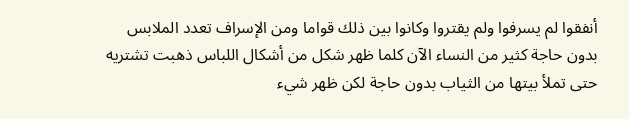أنفقوا لم يسرفوا ولم يقتروا وكانوا بين ذلك قواما ومن الإسراف تعدد الملابس بدون حاجة كثير من النساء الآن كلما ظهر شكل من أشكال اللباس ذهبت تشتريه حتى تملأ بيتها من الثياب بدون حاجة لكن ظهر شيء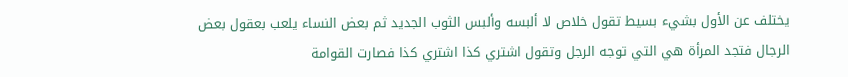يختلف عن الأول بشيء بسيط تقول خلاص لا ألبسه وألبس الثوب الجديد ثم بعض النساء يلعب بعقول بعض الرجال فتجد المرأة هي التي توجه الرجل وتقول اشتري كذا اشتري كذا فصارت القوامة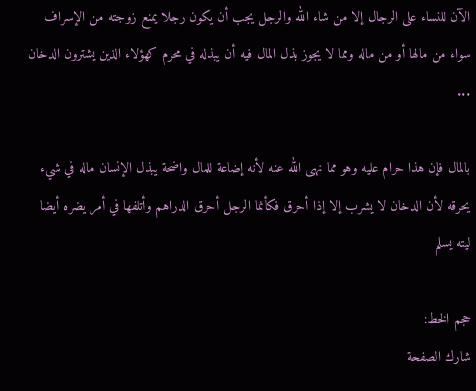الآن للنساء على الرجال إلا من شاء الله والرجل يجب أن يكون رجلا يمنع زوجته من الإسراف سواء من مالها أو من ماله ومما لا يجوز بذل المال فيه أن يبذله في محرم كهؤلاء الذين يشترون الدخان ...

بالمال فإن هذا حرام عليه وهو مما نهى الله عنه لأنه إضاعة للمال واضحة يبذل الإنسان ماله في شيء يحرقه لأن الدخان لا يشرب إلا إذا أحرق فكأنما الرجل أحرق الدراهم وأتلفها في أمر يضره أيضا ليته يسلم

حجم الخط:
شارك الصفحة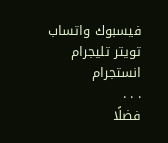فيسبوك واتساب تويتر تليجرام انستجرام
. . .
فضلًا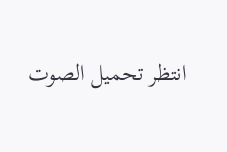انتظر تحميل الصوت